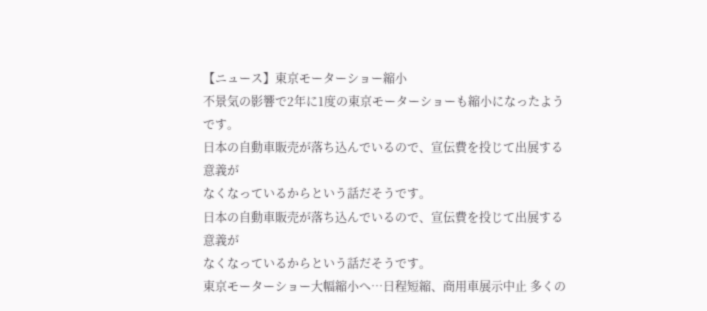【ニュース】東京モーターショー縮小
不景気の影響で2年に1度の東京モーターショーも縮小になったようです。
日本の自動車販売が落ち込んでいるので、宣伝費を投じて出展する意義が
なくなっているからという話だそうです。
日本の自動車販売が落ち込んでいるので、宣伝費を投じて出展する意義が
なくなっているからという話だそうです。
東京モーターショー大幅縮小へ…日程短縮、商用車展示中止 多くの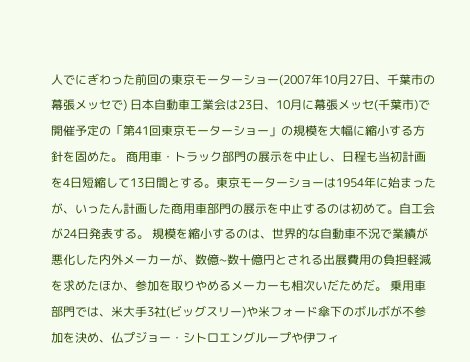人でにぎわった前回の東京モーターショー(2007年10月27日、千葉市の幕張メッセで) 日本自動車工業会は23日、10月に幕張メッセ(千葉市)で開催予定の「第41回東京モーターショー」の規模を大幅に縮小する方針を固めた。 商用車・トラック部門の展示を中止し、日程も当初計画を4日短縮して13日間とする。東京モーターショーは1954年に始まったが、いったん計画した商用車部門の展示を中止するのは初めて。自工会が24日発表する。 規模を縮小するのは、世界的な自動車不況で業績が悪化した内外メーカーが、数億~数十億円とされる出展費用の負担軽減を求めたほか、参加を取りやめるメーカーも相次いだためだ。 乗用車部門では、米大手3社(ビッグスリー)や米フォード傘下のボルボが不参加を決め、仏プジョー・シトロエングループや伊フィ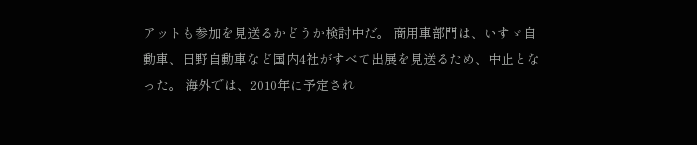アットも参加を見送るかどうか検討中だ。 商用車部門は、いすゞ自動車、日野自動車など国内4社がすべて出展を見送るため、中止となった。 海外では、2010年に予定され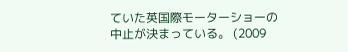ていた英国際モーターショーの中止が決まっている。 (2009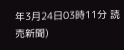年3月24日03時11分 読売新聞)